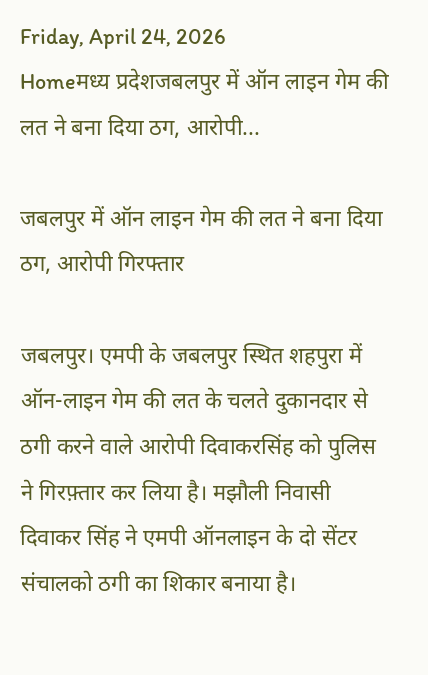Friday, April 24, 2026
Homeमध्य प्रदेशजबलपुर में ऑन लाइन गेम की लत ने बना दिया ठग, आरोपी...

जबलपुर में ऑन लाइन गेम की लत ने बना दिया ठग, आरोपी गिरफ्तार

जबलपुर। एमपी के जबलपुर स्थित शहपुरा में ऑन-लाइन गेम की लत के चलते दुकानदार से ठगी करने वाले आरोपी दिवाकरसिंह को पुलिस ने गिरफ़्तार कर लिया है। मझौली निवासी दिवाकर सिंह ने एमपी ऑनलाइन के दो सेंटर संचालको ठगी का शिकार बनाया है।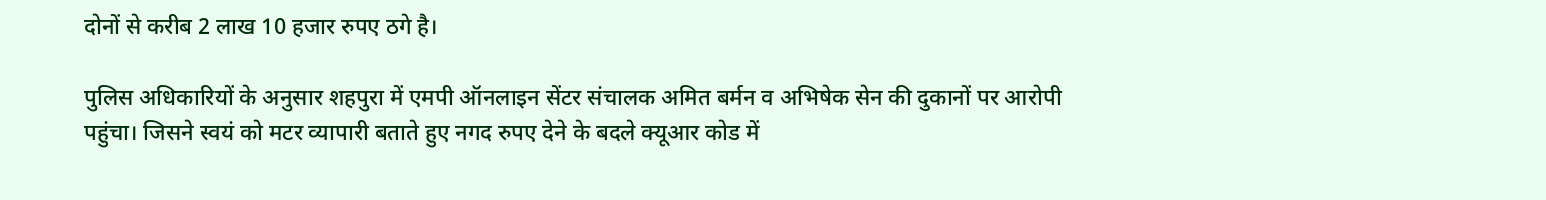दोनों से करीब 2 लाख 10 हजार रुपए ठगे है।

पुलिस अधिकारियों के अनुसार शहपुरा में एमपी ऑनलाइन सेंटर संचालक अमित बर्मन व अभिषेक सेन की दुकानों पर आरोपी पहुंचा। जिसने स्वयं को मटर व्यापारी बताते हुए नगद रुपए देने के बदले क्यूआर कोड में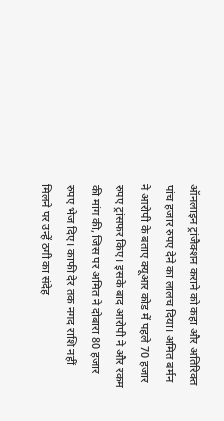ऑनलाइन ट्रांजैक्शन कराने को कहा और अतिरिक्त पांच हजार रुपए देने का लालच दिया। अमित बर्मन ने आरोपी के बताए क्यूआर कोड में पहले 70 हजार रुपए ट्रांसफर किए। इसके बाद आरोपी ने और रकम की मांग की, जिस पर अमित ने दोबारा 80 हजार रुपए भेज दिए। काफी देर तक नगद राशि नहीं मिलने पर उन्हें ठगी का संदेह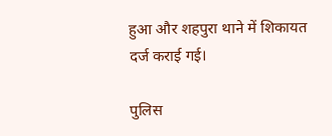हुआ और शहपुरा थाने में शिकायत दर्ज कराई गई।

पुलिस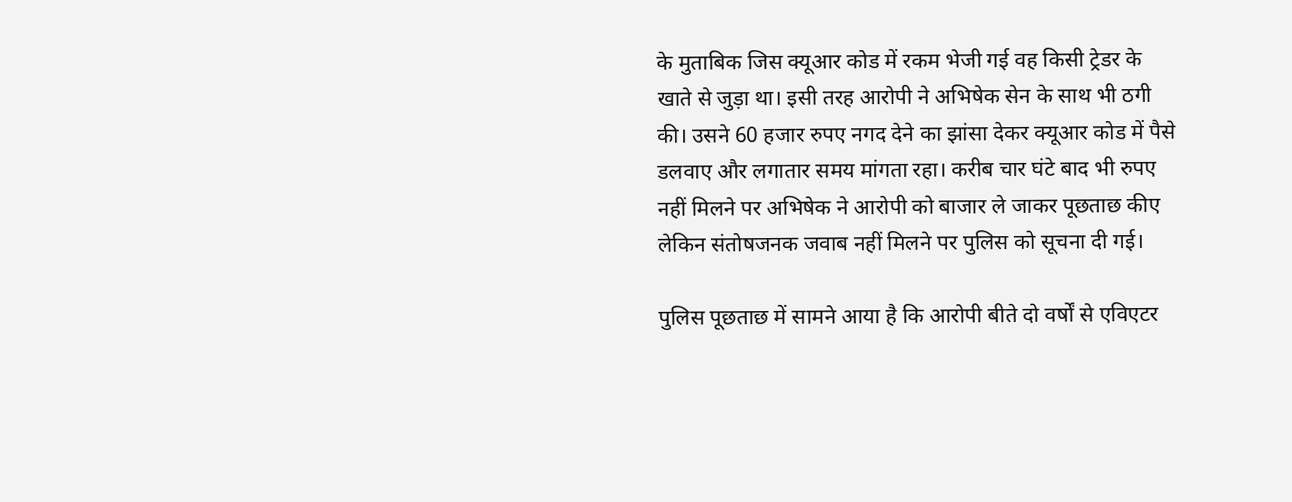के मुताबिक जिस क्यूआर कोड में रकम भेजी गई वह किसी ट्रेडर के खाते से जुड़ा था। इसी तरह आरोपी ने अभिषेक सेन के साथ भी ठगी की। उसने 60 हजार रुपए नगद देने का झांसा देकर क्यूआर कोड में पैसे डलवाए और लगातार समय मांगता रहा। करीब चार घंटे बाद भी रुपए नहीं मिलने पर अभिषेक ने आरोपी को बाजार ले जाकर पूछताछ कीए लेकिन संतोषजनक जवाब नहीं मिलने पर पुलिस को सूचना दी गई।

पुलिस पूछताछ में सामने आया है कि आरोपी बीते दो वर्षों से एविएटर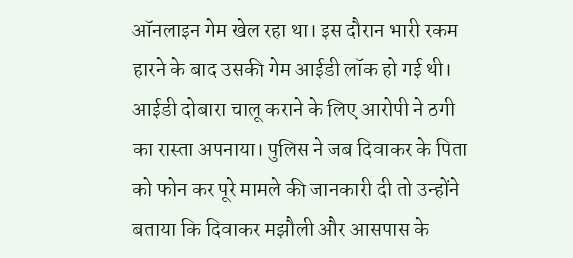ऑनलाइन गेम खेल रहा था। इस दौरान भारी रकम हारने के बाद उसकी गेम आईडी लॉक हो गई थी। आईडी दोबारा चालू कराने के लिए आरोपी ने ठगी का रास्ता अपनाया। पुलिस ने जब दिवाकर के पिता को फोन कर पूरे मामले की जानकारी दी तो उन्होंने बताया कि दिवाकर मझौली और आसपास के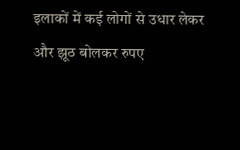इलाकों में कई लोगों से उधार लेकर और झूठ बोलकर रुपए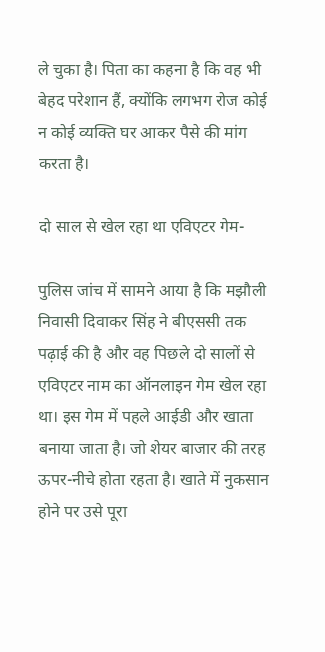ले चुका है। पिता का कहना है कि वह भी बेहद परेशान हैं, क्योंकि लगभग रोज कोई न कोई व्यक्ति घर आकर पैसे की मांग करता है।

दो साल से खेल रहा था एविएटर गेम-

पुलिस जांच में सामने आया है कि मझौली निवासी दिवाकर सिंह ने बीएससी तक पढ़ाई की है और वह पिछले दो सालों से एविएटर नाम का ऑनलाइन गेम खेल रहा था। इस गेम में पहले आईडी और खाता बनाया जाता है। जो शेयर बाजार की तरह ऊपर-नीचे होता रहता है। खाते में नुकसान होने पर उसे पूरा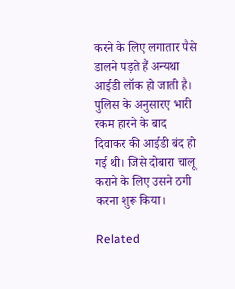करने के लिए लगातार पैसे डालने पड़ते हैं अन्यथा आईडी लॉक हो जाती है। पुलिस के अनुसारए भारी रकम हारने के बाद दिवाकर की आईडी बंद हो गई थी। जिसे दोबारा चालू कराने के लिए उसने ठगी करना शुरू किया।

Related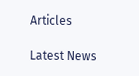Articles

Latest News